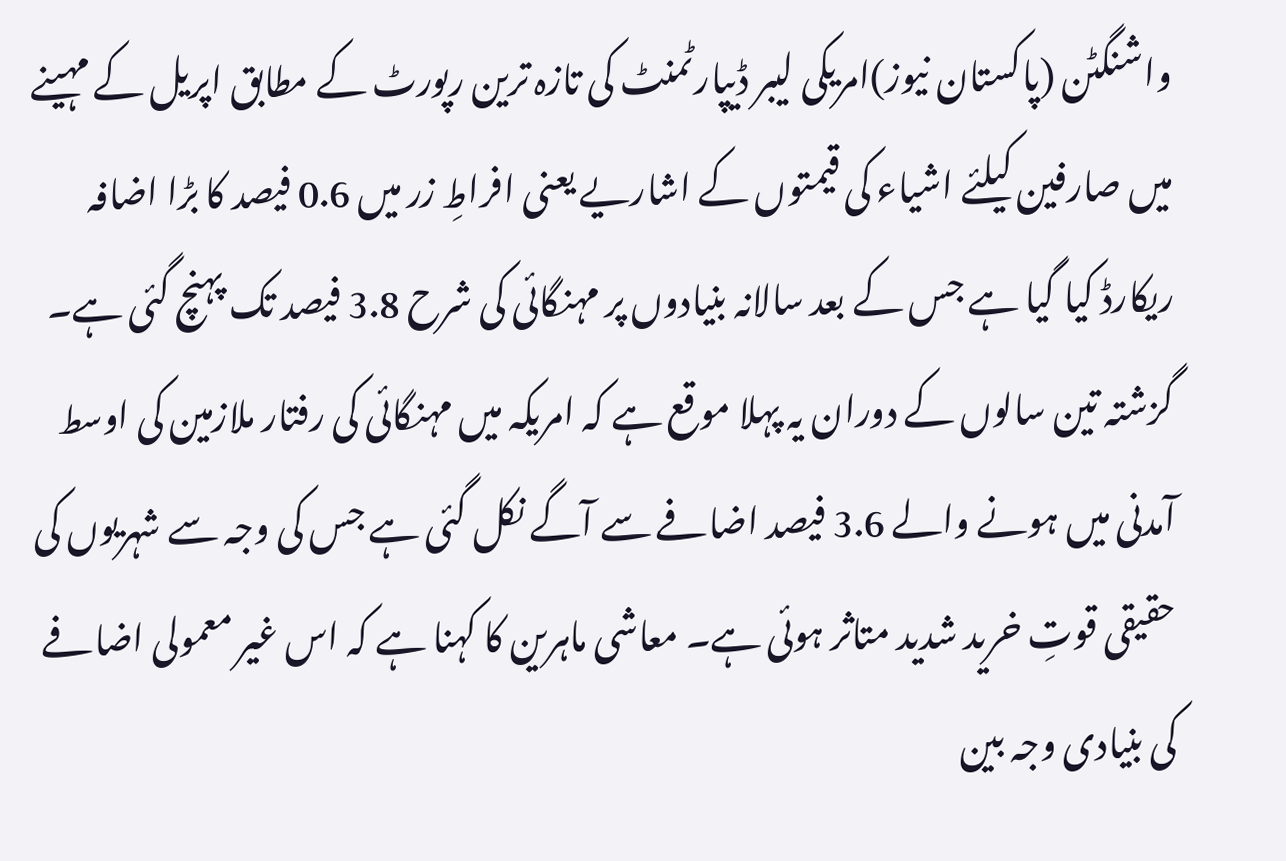واشنگٹن (پاکستان نیوز)امریکی لیبر ڈیپارٹمنٹ کی تازہ ترین رپورٹ کے مطابق اپریل کے مہینے میں صارفین کیلئے اشیاء کی قیمتوں کے اشاریے یعنی افراطِ زر میں 0.6 فیصد کا بڑا اضافہ ریکارڈ کیا گیا ہے جس کے بعد سالانہ بنیادوں پر مہنگائی کی شرح 3.8 فیصد تک پہنچ گئی ہے۔ گزشتہ تین سالوں کے دوران یہ پہلا موقع ہے کہ امریکہ میں مہنگائی کی رفتار ملازمین کی اوسط آمدنی میں ہونے والے 3.6 فیصد اضافے سے آگے نکل گئی ہے جس کی وجہ سے شہریوں کی حقیقی قوتِ خرید شدید متاثر ہوئی ہے۔ معاشی ماہرین کا کہنا ہے کہ اس غیر معمولی اضافے کی بنیادی وجہ بین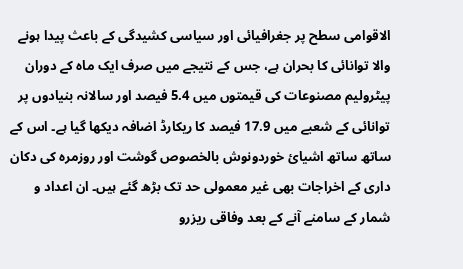الاقوامی سطح پر جغرافیائی اور سیاسی کشیدگی کے باعث پیدا ہونے والا توانائی کا بحران ہے، جس کے نتیجے میں صرف ایک ماہ کے دوران پیٹرولیم مصنوعات کی قیمتوں میں 5.4 فیصد اور سالانہ بنیادوں پر توانائی کے شعبے میں 17.9 فیصد کا ریکارڈ اضافہ دیکھا گیا ہے۔ اس کے ساتھ ساتھ اشیائ خوردونوش بالخصوص گوشت اور روزمرہ کی دکان داری کے اخراجات بھی غیر معمولی حد تک بڑھ گئے ہیں۔ ان اعداد و شمار کے سامنے آنے کے بعد وفاقی ریزرو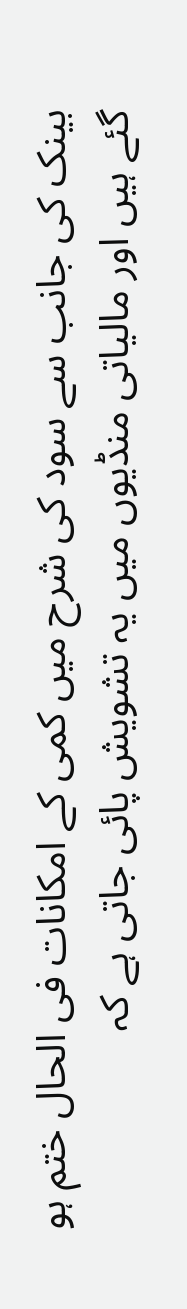بینک کی جانب سے سود کی شرح میں کمی کے امکانات فی الحال ختم ہو گئے ہیں اور مالیاتی منڈیوں میں یہ تشویش پائی جاتی ہے کہ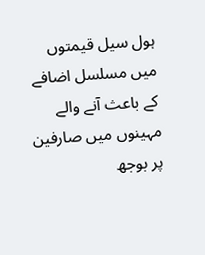ہول سیل قیمتوں میں مسلسل اضافے کے باعث آنے والے مہینوں میں صارفین پر بوجھ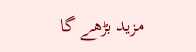مزید بڑھے گا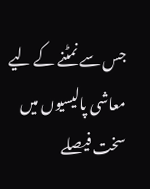جس سے نمٹنے کے لیے معاشی پالیسیوں میں سخت فیصلے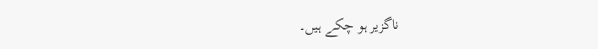ناگزیر ہو چکے ہیں۔